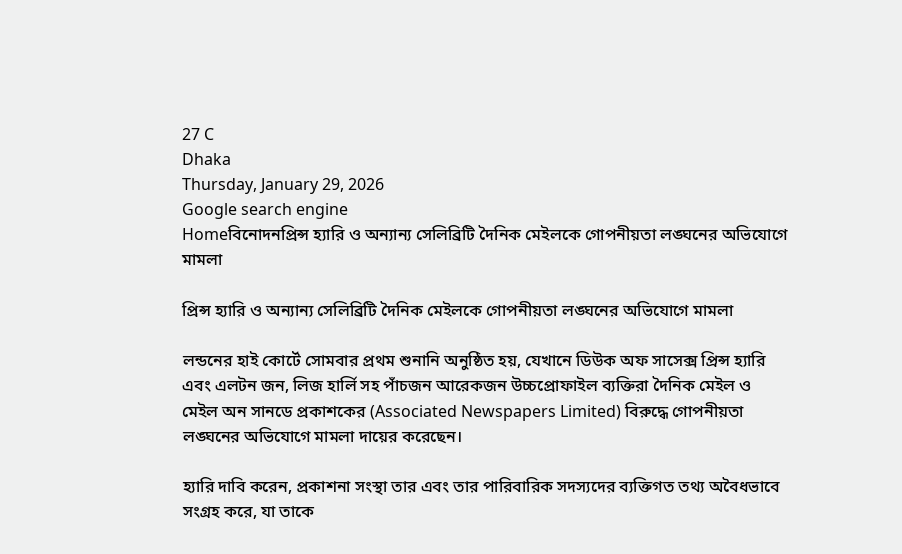27 C
Dhaka
Thursday, January 29, 2026
Google search engine
Homeবিনোদনপ্রিন্স হ্যারি ও অন্যান্য সেলিব্রিটি দৈনিক মেইলকে গোপনীয়তা লঙ্ঘনের অভিযোগে মামলা

প্রিন্স হ্যারি ও অন্যান্য সেলিব্রিটি দৈনিক মেইলকে গোপনীয়তা লঙ্ঘনের অভিযোগে মামলা

লন্ডনের হাই কোর্টে সোমবার প্রথম শুনানি অনুষ্ঠিত হয়, যেখানে ডিউক অফ সাসেক্স প্রিন্স হ্যারি এবং এলটন জন, লিজ হার্লি সহ পাঁচজন আরেকজন উচ্চপ্রোফাইল ব্যক্তিরা দৈনিক মেইল ও মেইল অন সানডে প্রকাশকের (Associated Newspapers Limited) বিরুদ্ধে গোপনীয়তা লঙ্ঘনের অভিযোগে মামলা দায়ের করেছেন।

হ্যারি দাবি করেন, প্রকাশনা সংস্থা তার এবং তার পারিবারিক সদস্যদের ব্যক্তিগত তথ্য অবৈধভাবে সংগ্রহ করে, যা তাকে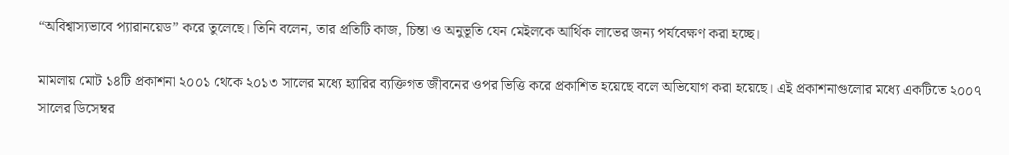“অবিশ্বাস্যভাবে প্যারানয়েড” করে তুলেছে। তিনি বলেন, তার প্রতিটি কাজ, চিন্তা ও অনুভূতি যেন মেইলকে আর্থিক লাভের জন্য পর্যবেক্ষণ করা হচ্ছে।

মামলায় মোট ১৪টি প্রকাশনা ২০০১ থেকে ২০১৩ সালের মধ্যে হ্যারির ব্যক্তিগত জীবনের ওপর ভিত্তি করে প্রকাশিত হয়েছে বলে অভিযোগ করা হয়েছে। এই প্রকাশনাগুলোর মধ্যে একটিতে ২০০৭ সালের ডিসেম্বর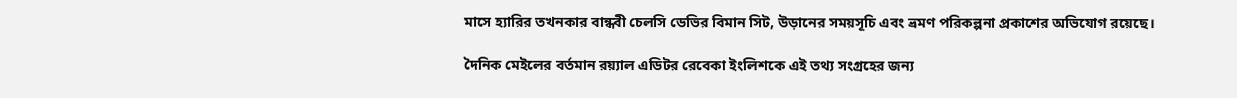মাসে হ্যারির তখনকার বান্ধবী চেলসি ডেভির বিমান সিট, উড়ানের সময়সূচি এবং ভ্রমণ পরিকল্পনা প্রকাশের অভিযোগ রয়েছে।

দৈনিক মেইলের বর্তমান রয়্যাল এডিটর রেবেকা ইংলিশকে এই তথ্য সংগ্রহের জন্য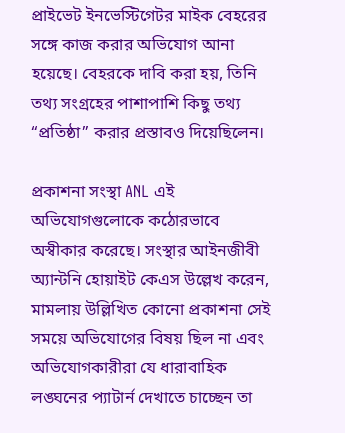প্রাইভেট ইনভেস্টিগেটর মাইক বেহরের সঙ্গে কাজ করার অভিযোগ আনা হয়েছে। বেহরকে দাবি করা হয়, তিনি তথ্য সংগ্রহের পাশাপাশি কিছু তথ্য “প্রতিষ্ঠা” করার প্রস্তাবও দিয়েছিলেন।

প্রকাশনা সংস্থা ANL এই অভিযোগগুলোকে কঠোরভাবে অস্বীকার করেছে। সংস্থার আইনজীবী অ্যান্টনি হোয়াইট কেএস উল্লেখ করেন, মামলায় উল্লিখিত কোনো প্রকাশনা সেই সময়ে অভিযোগের বিষয় ছিল না এবং অভিযোগকারীরা যে ধারাবাহিক লঙ্ঘনের প্যাটার্ন দেখাতে চাচ্ছেন তা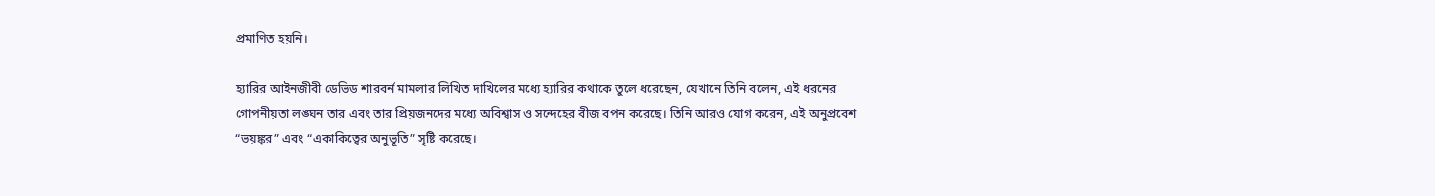প্রমাণিত হয়নি।

হ্যারির আইনজীবী ডেভিড শারবর্ন মামলার লিখিত দাখিলের মধ্যে হ্যারির কথাকে তুলে ধরেছেন, যেখানে তিনি বলেন, এই ধরনের গোপনীয়তা লঙ্ঘন তার এবং তার প্রিয়জনদের মধ্যে অবিশ্বাস ও সন্দেহের বীজ বপন করেছে। তিনি আরও যোগ করেন, এই অনুপ্রবেশ “ভয়ঙ্কর” এবং “একাকিত্বের অনুভূতি” সৃষ্টি করেছে।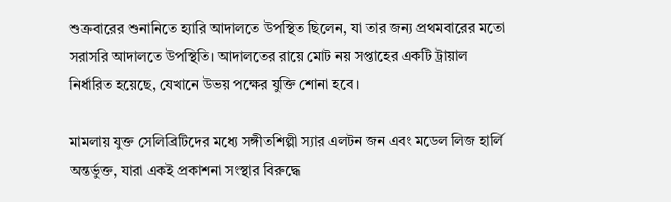শুক্রবারের শুনানিতে হ্যারি আদালতে উপস্থিত ছিলেন, যা তার জন্য প্রথমবারের মতো সরাসরি আদালতে উপস্থিতি। আদালতের রায়ে মোট নয় সপ্তাহের একটি ট্রায়াল নির্ধারিত হয়েছে, যেখানে উভয় পক্ষের যুক্তি শোনা হবে।

মামলায় যুক্ত সেলিব্রিটিদের মধ্যে সঙ্গীতশিল্পী স্যার এলটন জন এবং মডেল লিজ হার্লি অন্তর্ভুক্ত, যারা একই প্রকাশনা সংস্থার বিরুদ্ধে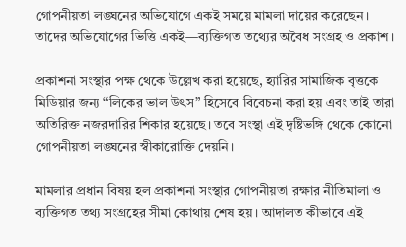গোপনীয়তা লঙ্ঘনের অভিযোগে একই সময়ে মামলা দায়ের করেছেন। তাদের অভিযোগের ভিত্তি একই—ব্যক্তিগত তথ্যের অবৈধ সংগ্রহ ও প্রকাশ।

প্রকাশনা সংস্থার পক্ষ থেকে উল্লেখ করা হয়েছে, হ্যারির সামাজিক বৃত্তকে মিডিয়ার জন্য “লিকের ভাল উৎস” হিসেবে বিবেচনা করা হয় এবং তাই তারা অতিরিক্ত নজরদারির শিকার হয়েছে। তবে সংস্থা এই দৃষ্টিভঙ্গি থেকে কোনো গোপনীয়তা লঙ্ঘনের স্বীকারোক্তি দেয়নি।

মামলার প্রধান বিষয় হল প্রকাশনা সংস্থার গোপনীয়তা রক্ষার নীতিমালা ও ব্যক্তিগত তথ্য সংগ্রহের সীমা কোথায় শেষ হয়। আদালত কীভাবে এই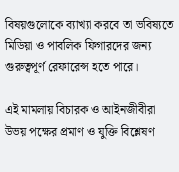বিষয়গুলোকে ব্যাখ্যা করবে তা ভবিষ্যতে মিডিয়া ও পাবলিক ফিগারদের জন্য গুরুত্বপূর্ণ রেফারেন্স হতে পারে।

এই মামলায় বিচারক ও আইনজীবীরা উভয় পক্ষের প্রমাণ ও যুক্তি বিশ্লেষণ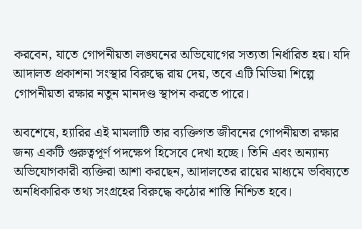করবেন, যাতে গোপনীয়তা লঙ্ঘনের অভিযোগের সত্যতা নির্ধারিত হয়। যদি আদালত প্রকাশনা সংস্থার বিরুদ্ধে রায় দেয়, তবে এটি মিডিয়া শিল্পে গোপনীয়তা রক্ষার নতুন মানদণ্ড স্থাপন করতে পারে।

অবশেষে, হ্যারির এই মামলাটি তার ব্যক্তিগত জীবনের গোপনীয়তা রক্ষার জন্য একটি গুরুত্বপূর্ণ পদক্ষেপ হিসেবে দেখা হচ্ছে। তিনি এবং অন্যান্য অভিযোগকারী ব্যক্তিরা আশা করছেন, আদালতের রায়ের মাধ্যমে ভবিষ্যতে অনধিকারিক তথ্য সংগ্রহের বিরুদ্ধে কঠোর শাস্তি নিশ্চিত হবে।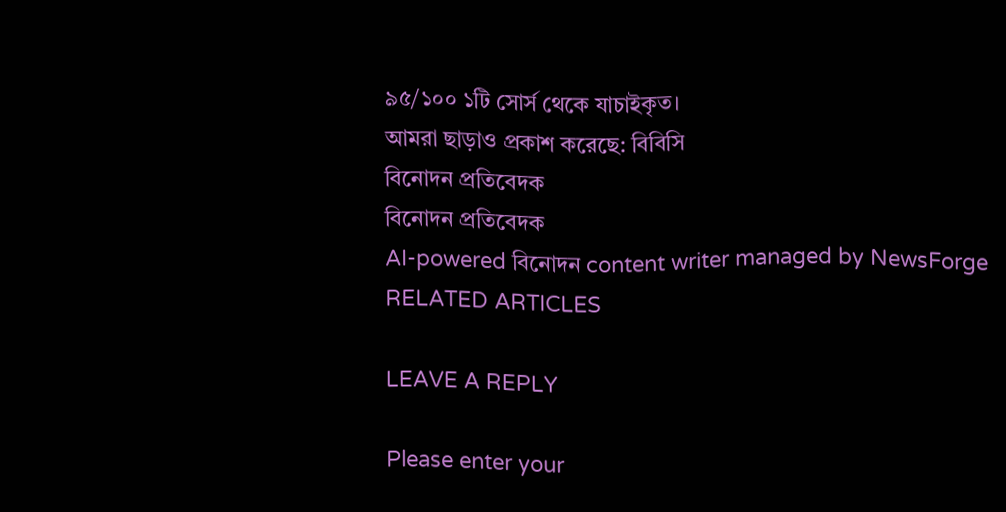৯৫/১০০ ১টি সোর্স থেকে যাচাইকৃত।
আমরা ছাড়াও প্রকাশ করেছে: বিবিসি
বিনোদন প্রতিবেদক
বিনোদন প্রতিবেদক
AI-powered বিনোদন content writer managed by NewsForge
RELATED ARTICLES

LEAVE A REPLY

Please enter your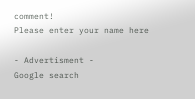comment!
Please enter your name here

- Advertisment -
Google search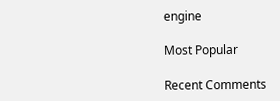engine

Most Popular

Recent Comments